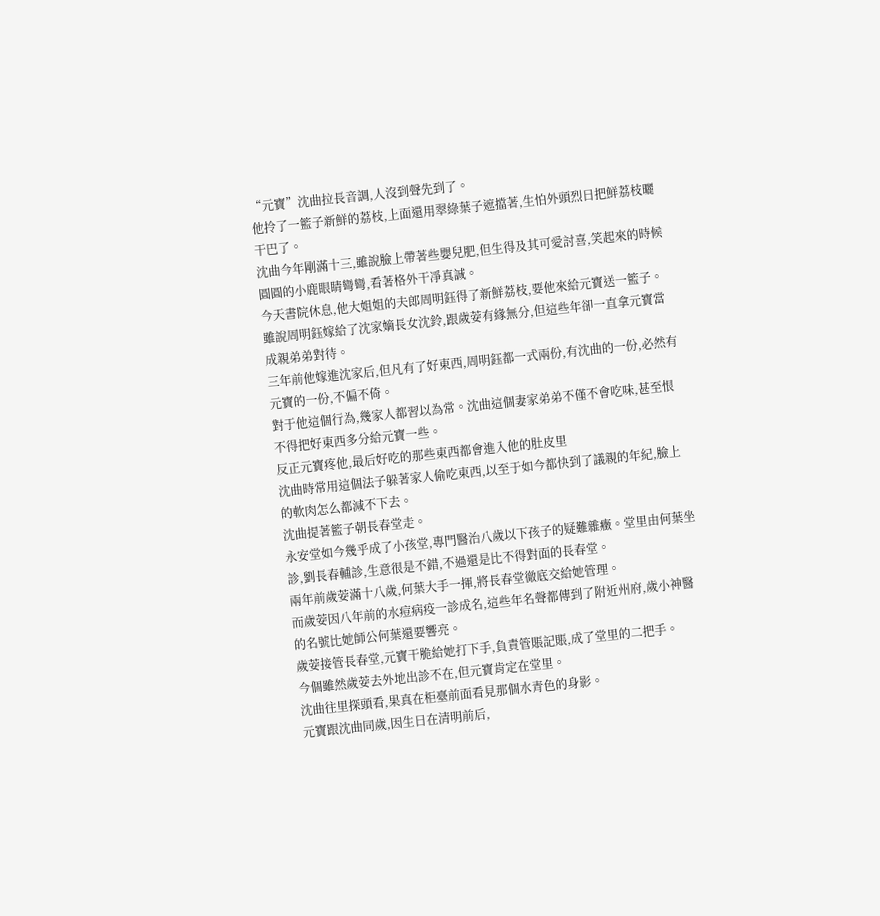“元寶”沈曲拉長音調,人沒到聲先到了。
他拎了一籃子新鮮的荔枝,上面還用翠綠葉子遮擋著,生怕外頭烈日把鮮荔枝曬干巴了。
沈曲今年剛滿十三,雖說臉上帶著些嬰兒肥,但生得及其可愛討喜,笑起來的時候圓圓的小鹿眼睛彎彎,看著格外干凈真誠。
今天書院休息,他大姐姐的夫郎周明鈺得了新鮮荔枝,要他來給元寶送一籃子。
雖說周明鈺嫁給了沈家嫡長女沈鈴,跟歲荌有緣無分,但這些年卻一直拿元寶當成親弟弟對待。
三年前他嫁進沈家后,但凡有了好東西,周明鈺都一式兩份,有沈曲的一份,必然有元寶的一份,不偏不倚。
對于他這個行為,幾家人都習以為常。沈曲這個妻家弟弟不僅不會吃味,甚至恨不得把好東西多分給元寶一些。
反正元寶疼他,最后好吃的那些東西都會進入他的肚皮里
沈曲時常用這個法子躲著家人偷吃東西,以至于如今都快到了議親的年紀,臉上的軟肉怎么都減不下去。
沈曲提著籃子朝長春堂走。
永安堂如今幾乎成了小孩堂,專門醫治八歲以下孩子的疑難雜癥。堂里由何葉坐診,劉長春輔診,生意很是不錯,不過還是比不得對面的長春堂。
兩年前歲荌滿十八歲,何葉大手一揮,將長春堂徹底交給她管理。
而歲荌因八年前的水痘病疫一診成名,這些年名聲都傳到了附近州府,歲小神醫的名號比她師公何葉還要響亮。
歲荌接管長春堂,元寶干脆給她打下手,負責管賬記賬,成了堂里的二把手。
今個雖然歲荌去外地出診不在,但元寶肯定在堂里。
沈曲往里探頭看,果真在柜臺前面看見那個水青色的身影。
元寶跟沈曲同歲,因生日在清明前后,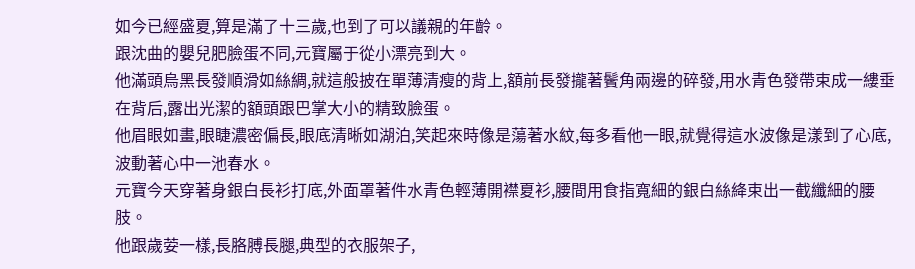如今已經盛夏,算是滿了十三歲,也到了可以議親的年齡。
跟沈曲的嬰兒肥臉蛋不同,元寶屬于從小漂亮到大。
他滿頭烏黑長發順滑如絲綢,就這般披在單薄清瘦的背上,額前長發攏著鬢角兩邊的碎發,用水青色發帶束成一縷垂在背后,露出光潔的額頭跟巴掌大小的精致臉蛋。
他眉眼如畫,眼睫濃密偏長,眼底清晰如湖泊,笑起來時像是蕩著水紋,每多看他一眼,就覺得這水波像是漾到了心底,波動著心中一池春水。
元寶今天穿著身銀白長衫打底,外面罩著件水青色輕薄開襟夏衫,腰間用食指寬細的銀白絲絳束出一截纖細的腰肢。
他跟歲荌一樣,長胳膊長腿,典型的衣服架子,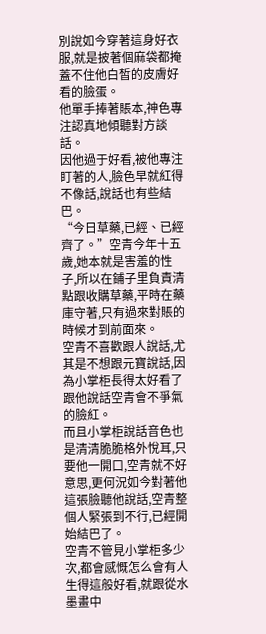別說如今穿著這身好衣服,就是披著個麻袋都掩蓋不住他白皙的皮膚好看的臉蛋。
他單手捧著賬本,神色專注認真地傾聽對方談話。
因他過于好看,被他專注盯著的人,臉色早就紅得不像話,說話也有些結巴。
“今日草藥,已經、已經齊了。”空青今年十五歲,她本就是害羞的性子,所以在鋪子里負責清點跟收購草藥,平時在藥庫守著,只有過來對賬的時候才到前面來。
空青不喜歡跟人說話,尤其是不想跟元寶說話,因為小掌柜長得太好看了跟他說話空青會不爭氣的臉紅。
而且小掌柜說話音色也是清清脆脆格外悅耳,只要他一開口,空青就不好意思,更何況如今對著他這張臉聽他說話,空青整個人緊張到不行,已經開始結巴了。
空青不管見小掌柜多少次,都會感慨怎么會有人生得這般好看,就跟從水墨畫中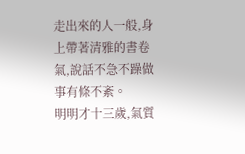走出來的人一般,身上帶著清雅的書卷氣,說話不急不躁做事有條不紊。
明明才十三歲,氣質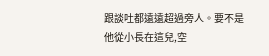跟談吐都遠遠超過旁人。要不是他從小長在這兒,空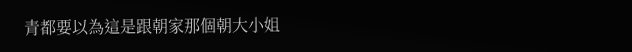青都要以為這是跟朝家那個朝大小姐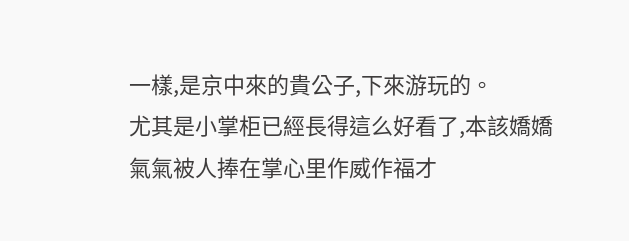一樣,是京中來的貴公子,下來游玩的。
尤其是小掌柜已經長得這么好看了,本該嬌嬌氣氣被人捧在掌心里作威作福才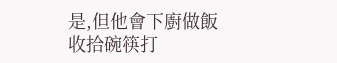是,但他會下廚做飯收拾碗筷打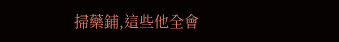掃藥鋪,這些他全會